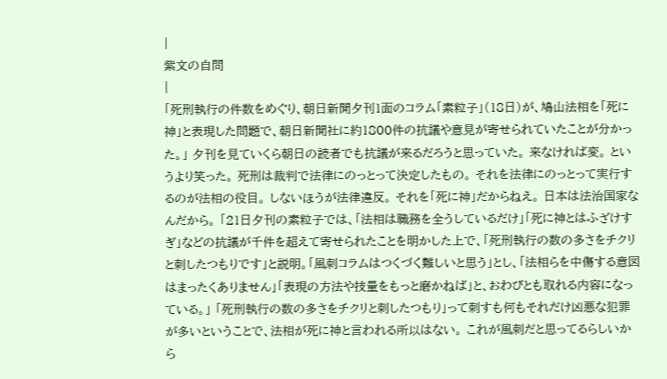|
紫文の自問
|
「死刑執行の件数をめぐり、朝日新聞夕刊1面のコラム「素粒子」(18日)が、鳩山法相を「死に神」と表現した問題で、朝日新聞社に約1800件の抗議や意見が寄せられていたことが分かった。」 夕刊を見ていくら朝日の読者でも抗議が来るだろうと思っていた。 来なければ変。 というより笑った。 死刑は裁判で法律にのっとって決定したもの。 それを法律にのっとって実行するのが法相の役目。 しないほうが法律違反。 それを「死に神」だからねえ。 日本は法治国家なんだから。 「21日夕刊の素粒子では、「法相は職務を全うしているだけ」「死に神とはふざけすぎ」などの抗議が千件を超えて寄せられたことを明かした上で、「死刑執行の数の多さをチクリと刺したつもりです」と説明。「風刺コラムはつくづく難しいと思う」とし、「法相らを中傷する意図はまったくありません」「表現の方法や技量をもっと磨かねば」と、おわびとも取れる内容になっている。」 「死刑執行の数の多さをチクリと刺したつもり」って刺すも何もそれだけ凶悪な犯罪が多いということで、法相が死に神と言われる所以はない。 これが風刺だと思ってるらしいから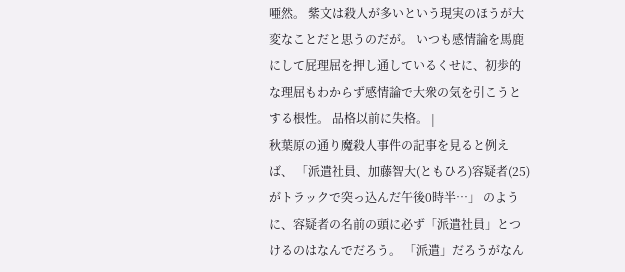唖然。 紫文は殺人が多いという現実のほうが大変なことだと思うのだが。 いつも感情論を馬鹿にして屁理屈を押し通しているくせに、初歩的な理屈もわからず感情論で大衆の気を引こうとする根性。 品格以前に失格。 |
秋葉原の通り魔殺人事件の記事を見ると例えば、 「派遣社員、加藤智大(ともひろ)容疑者(25)がトラックで突っ込んだ午後0時半…」 のように、容疑者の名前の頭に必ず「派遣社員」とつけるのはなんでだろう。 「派遣」だろうがなん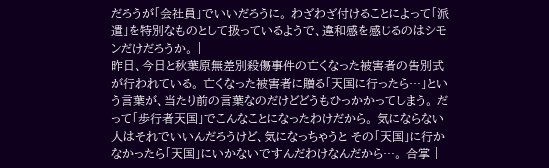だろうが「会社員」でいいだろうに。 わざわざ付けることによって「派遣」を特別なものとして扱っているようで、違和感を感じるのはシモンだけだろうか。 |
昨日、今日と秋葉原無差別殺傷事件の亡くなった被害者の告別式が行われている。 亡くなった被害者に贈る「天国に行ったら…」という言葉が、当たり前の言葉なのだけどどうもひっかかってしまう。 だって「歩行者天国」でこんなことになったわけだから。 気にならない人はそれでいいんだろうけど、気になっちゃうと その「天国」に行かなかったら「天国」にいかないですんだわけなんだから…。 合掌 |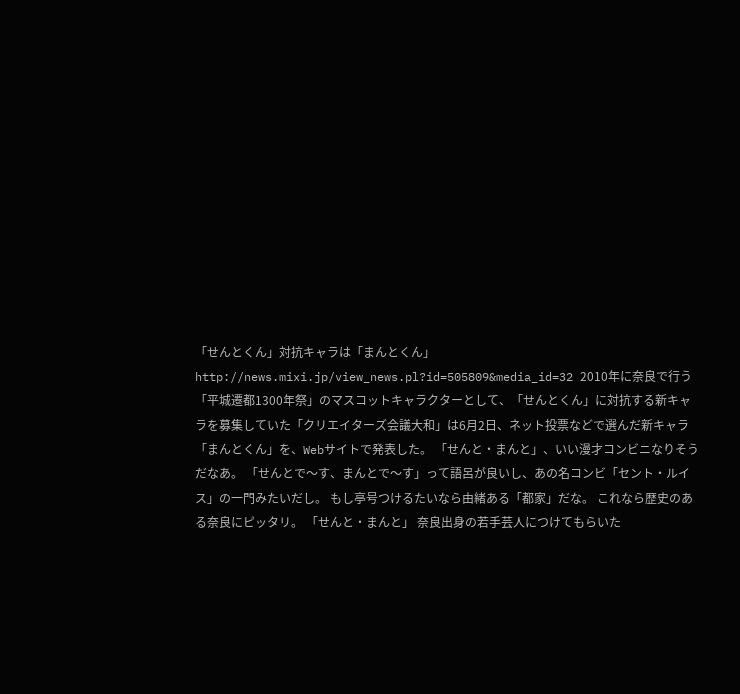「せんとくん」対抗キャラは「まんとくん」 http://news.mixi.jp/view_news.pl?id=505809&media_id=32 2010年に奈良で行う「平城遷都1300年祭」のマスコットキャラクターとして、「せんとくん」に対抗する新キャラを募集していた「クリエイターズ会議大和」は6月2日、ネット投票などで選んだ新キャラ「まんとくん」を、Webサイトで発表した。 「せんと・まんと」、いい漫才コンビニなりそうだなあ。 「せんとで〜す、まんとで〜す」って語呂が良いし、あの名コンビ「セント・ルイス」の一門みたいだし。 もし亭号つけるたいなら由緒ある「都家」だな。 これなら歴史のある奈良にピッタリ。 「せんと・まんと」 奈良出身の若手芸人につけてもらいた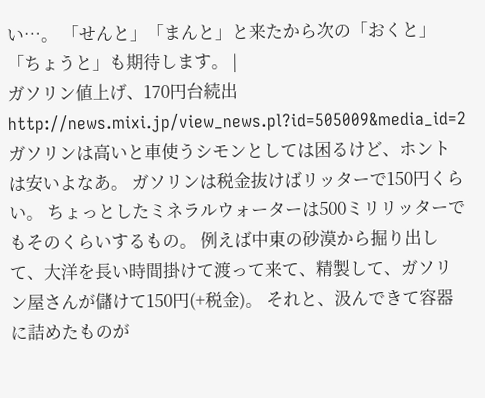い…。 「せんと」「まんと」と来たから次の「おくと」「ちょうと」も期待します。 |
ガソリン値上げ、170円台続出 http://news.mixi.jp/view_news.pl?id=505009&media_id=2 ガソリンは高いと車使うシモンとしては困るけど、ホントは安いよなあ。 ガソリンは税金抜けばリッターで150円くらい。 ちょっとしたミネラルウォーターは500ミリリッターでもそのくらいするもの。 例えば中東の砂漠から掘り出して、大洋を長い時間掛けて渡って来て、精製して、ガソリン屋さんが儲けて150円(+税金)。 それと、汲んできて容器に詰めたものが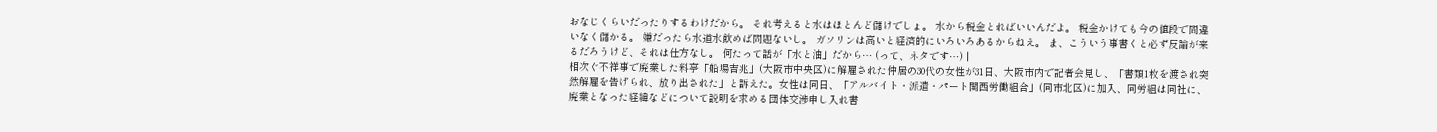おなじくらいだったりするわけだから。 それ考えると水はほとんど儲けでしょ。 水から税金とればいいんだよ。 税金かけても今の値段で間違いなく儲かる。 嫌だったら水道水飲めば問題ないし。 ガソリンは高いと経済的にいろいろあるからねえ。 ま、こういう事書くと必ず反論が来るだろうけど、それは仕方なし。 何たって話が「水と油」だから… (って、ネタです…) |
相次ぐ不祥事で廃業した料亭「船場吉兆」(大阪市中央区)に解雇された仲居の30代の女性が31日、大阪市内で記者会見し、「書類1枚を渡され突然解雇を告げられ、放り出された」と訴えた。女性は同日、「アルバイト・派遣・パート関西労働組合」(同市北区)に加入、同労組は同社に、廃業となった経緯などについて説明を求める団体交渉申し入れ書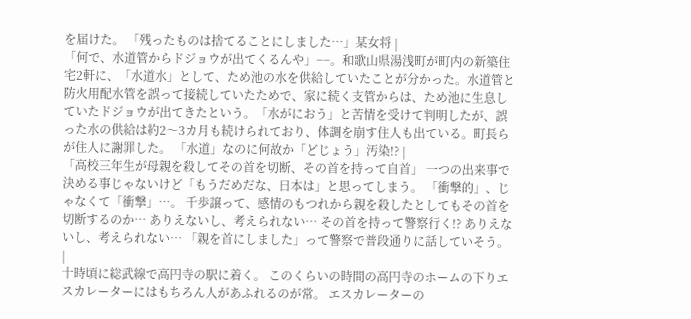を届けた。 「残ったものは捨てることにしました…」某女将 |
「何で、水道管からドジョウが出てくるんや」−−。和歌山県湯浅町が町内の新築住宅2軒に、「水道水」として、ため池の水を供給していたことが分かった。水道管と防火用配水管を誤って接続していたためで、家に続く支管からは、ため池に生息していたドジョウが出てきたという。「水がにおう」と苦情を受けて判明したが、誤った水の供給は約2〜3カ月も続けられており、体調を崩す住人も出ている。町長らが住人に謝罪した。 「水道」なのに何故か「どじょう」汚染!? |
「高校三年生が母親を殺してその首を切断、その首を持って自首」 一つの出来事で決める事じゃないけど「もうだめだな、日本は」と思ってしまう。 「衝撃的」、じゃなくて「衝撃」…。 千歩譲って、感情のもつれから親を殺したとしてもその首を切断するのか… ありえないし、考えられない… その首を持って警察行く!? ありえないし、考えられない… 「親を首にしました」って警察で普段通りに話していそう。 |
十時頃に総武線で高円寺の駅に着く。 このくらいの時間の高円寺のホームの下りエスカレーターにはもちろん人があふれるのが常。 エスカレーターの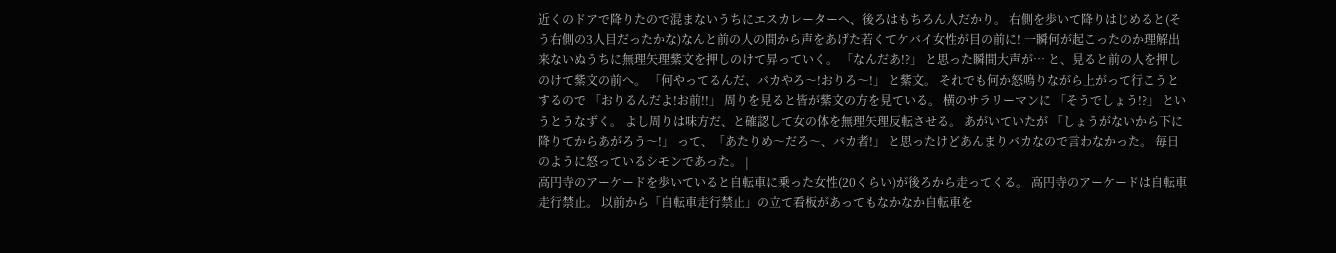近くのドアで降りたので混まないうちにエスカレーターへ、後ろはもちろん人だかり。 右側を歩いて降りはじめると(そう右側の3人目だったかな)なんと前の人の間から声をあげた若くてケバイ女性が目の前に! 一瞬何が起こったのか理解出来ないぬうちに無理矢理紫文を押しのけて昇っていく。 「なんだあ!?」 と思った瞬間大声が… と、見ると前の人を押しのけて紫文の前へ。 「何やってるんだ、バカやろ〜!おりろ〜!」 と紫文。 それでも何か怒鳴りながら上がって行こうとするので 「おりるんだよ!お前!!」 周りを見ると皆が紫文の方を見ている。 横のサラリーマンに 「そうでしょう!?」 というとうなずく。 よし周りは味方だ、と確認して女の体を無理矢理反転させる。 あがいていたが 「しょうがないから下に降りてからあがろう〜!」 って、「あたりめ〜だろ〜、バカ者!」 と思ったけどあんまりバカなので言わなかった。 毎日のように怒っているシモンであった。 |
高円寺のアーケードを歩いていると自転車に乗った女性(20くらい)が後ろから走ってくる。 高円寺のアーケードは自転車走行禁止。 以前から「自転車走行禁止」の立て看板があってもなかなか自転車を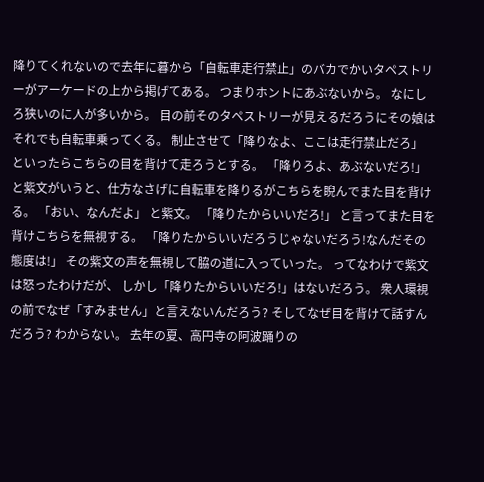降りてくれないので去年に暮から「自転車走行禁止」のバカでかいタペストリーがアーケードの上から掲げてある。 つまりホントにあぶないから。 なにしろ狭いのに人が多いから。 目の前そのタペストリーが見えるだろうにその娘はそれでも自転車乗ってくる。 制止させて「降りなよ、ここは走行禁止だろ」 といったらこちらの目を背けて走ろうとする。 「降りろよ、あぶないだろ!」 と紫文がいうと、仕方なさげに自転車を降りるがこちらを睨んでまた目を背ける。 「おい、なんだよ」 と紫文。 「降りたからいいだろ!」 と言ってまた目を背けこちらを無視する。 「降りたからいいだろうじゃないだろう!なんだその態度は!」 その紫文の声を無視して脇の道に入っていった。 ってなわけで紫文は怒ったわけだが、 しかし「降りたからいいだろ!」はないだろう。 衆人環視の前でなぜ「すみません」と言えないんだろう? そしてなぜ目を背けて話すんだろう? わからない。 去年の夏、高円寺の阿波踊りの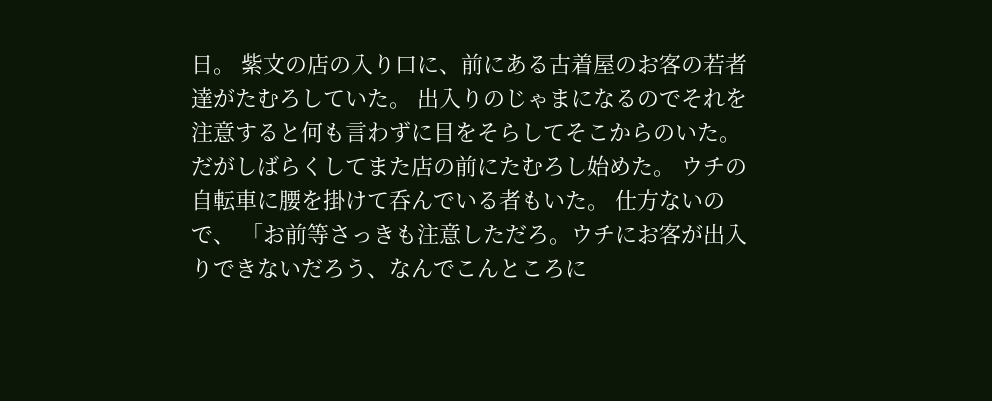日。 紫文の店の入り口に、前にある古着屋のお客の若者達がたむろしていた。 出入りのじゃまになるのでそれを注意すると何も言わずに目をそらしてそこからのいた。 だがしばらくしてまた店の前にたむろし始めた。 ウチの自転車に腰を掛けて呑んでいる者もいた。 仕方ないので、 「お前等さっきも注意しただろ。ウチにお客が出入りできないだろう、なんでこんところに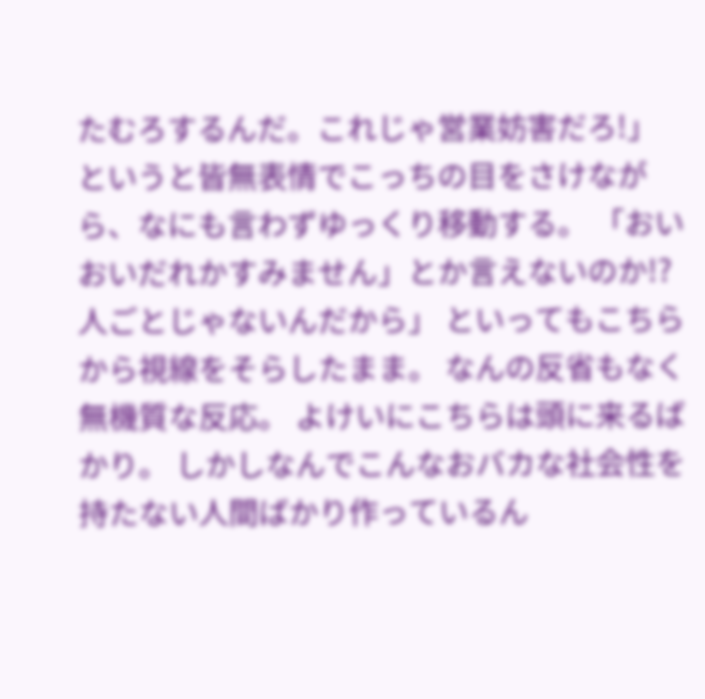たむろするんだ。これじゃ営業妨害だろ!」 というと皆無表情でこっちの目をさけながら、なにも言わずゆっくり移動する。 「おいおいだれかすみません」とか言えないのか!?人ごとじゃないんだから」 といってもこちらから視線をそらしたまま。 なんの反省もなく無機質な反応。 よけいにこちらは頭に来るばかり。 しかしなんでこんなおバカな社会性を持たない人間ばかり作っているん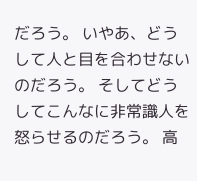だろう。 いやあ、どうして人と目を合わせないのだろう。 そしてどうしてこんなに非常識人を怒らせるのだろう。 高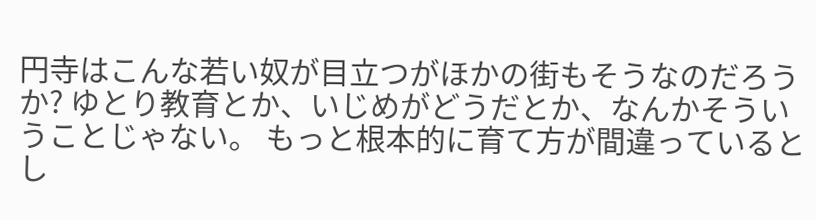円寺はこんな若い奴が目立つがほかの街もそうなのだろうか? ゆとり教育とか、いじめがどうだとか、なんかそういうことじゃない。 もっと根本的に育て方が間違っているとし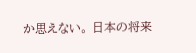か思えない。 日本の将来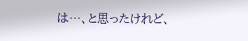は…、と思ったけれど、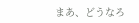まあ、どうなろ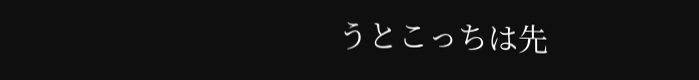うとこっちは先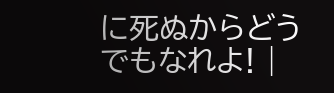に死ぬからどうでもなれよ! |